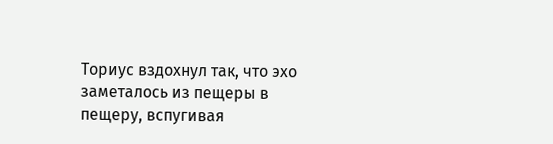Ториус вздохнул так, что эхо заметалось из пещеры в пещеру, вспугивая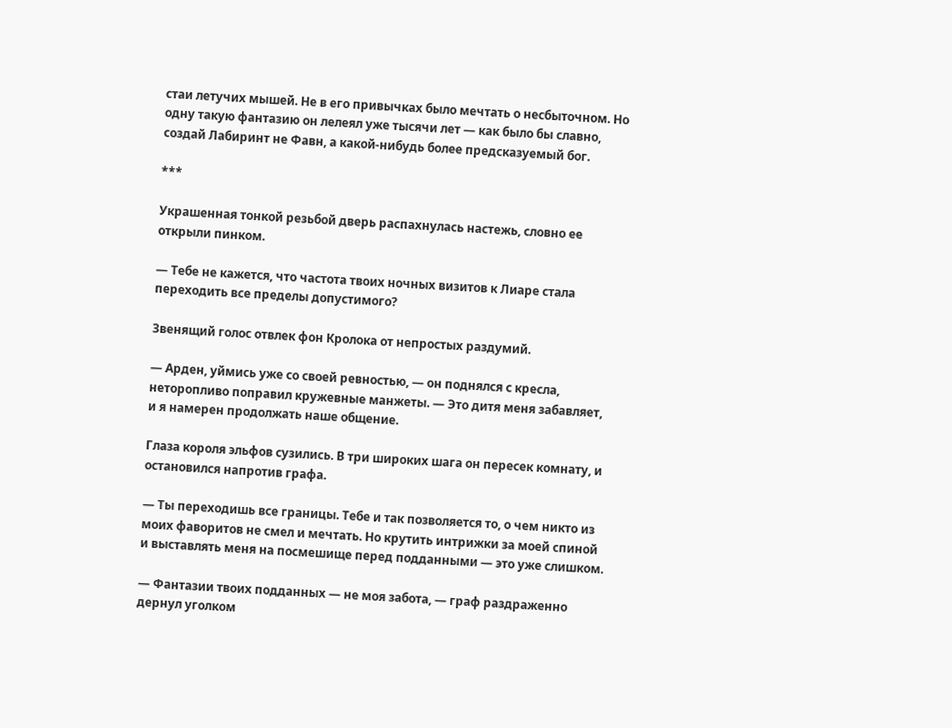стаи летучих мышей. Не в его привычках было мечтать о несбыточном. Но одну такую фантазию он лелеял уже тысячи лет — как было бы славно, создай Лабиринт не Фавн, а какой-нибудь более предсказуемый бог.

***

Украшенная тонкой резьбой дверь распахнулась настежь, словно ее открыли пинком.

— Тебе не кажется, что частота твоих ночных визитов к Лиаре стала переходить все пределы допустимого?

Звенящий голос отвлек фон Кролока от непростых раздумий.

— Арден, уймись уже со своей ревностью, — он поднялся с кресла, неторопливо поправил кружевные манжеты. — Это дитя меня забавляет, и я намерен продолжать наше общение.

Глаза короля эльфов сузились. В три широких шага он пересек комнату, и остановился напротив графа.

— Ты переходишь все границы. Тебе и так позволяется то, о чем никто из моих фаворитов не смел и мечтать. Но крутить интрижки за моей спиной и выставлять меня на посмешище перед подданными — это уже слишком.

— Фантазии твоих подданных — не моя забота, — граф раздраженно дернул уголком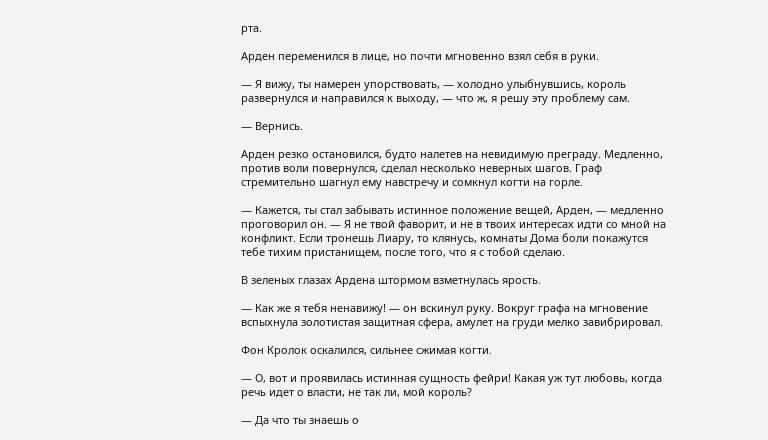рта.

Арден переменился в лице, но почти мгновенно взял себя в руки.

— Я вижу, ты намерен упорствовать, — холодно улыбнувшись, король развернулся и направился к выходу, — что ж, я решу эту проблему сам.

— Вернись.

Арден резко остановился, будто налетев на невидимую преграду. Медленно, против воли повернулся, сделал несколько неверных шагов. Граф стремительно шагнул ему навстречу и сомкнул когти на горле.

— Кажется, ты стал забывать истинное положение вещей, Арден, — медленно проговорил он. — Я не твой фаворит, и не в твоих интересах идти со мной на конфликт. Если тронешь Лиару, то клянусь, комнаты Дома боли покажутся тебе тихим пристанищем, после того, что я с тобой сделаю.

В зеленых глазах Ардена штормом взметнулась ярость.

— Как же я тебя ненавижу! — он вскинул руку. Вокруг графа на мгновение вспыхнула золотистая защитная сфера, амулет на груди мелко завибрировал.

Фон Кролок оскалился, сильнее сжимая когти.

— О, вот и проявилась истинная сущность фейри! Какая уж тут любовь, когда речь идет о власти, не так ли, мой король?

— Да что ты знаешь о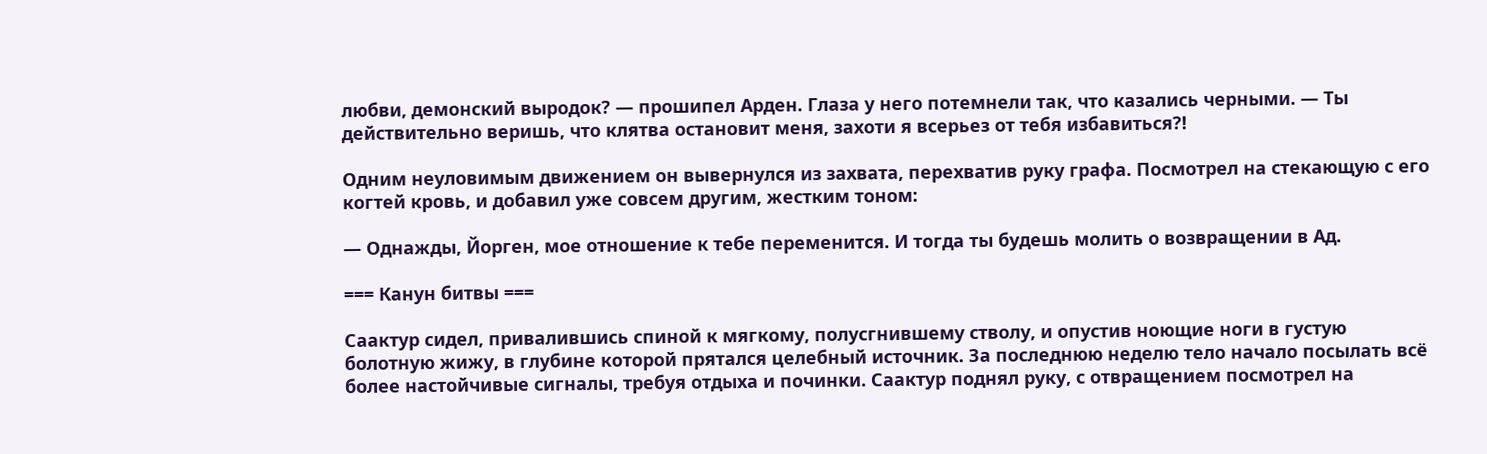любви, демонский выродок? — прошипел Арден. Глаза у него потемнели так, что казались черными. — Ты действительно веришь, что клятва остановит меня, захоти я всерьез от тебя избавиться?!

Одним неуловимым движением он вывернулся из захвата, перехватив руку графа. Посмотрел на стекающую с его когтей кровь, и добавил уже совсем другим, жестким тоном:

— Однажды, Йорген, мое отношение к тебе переменится. И тогда ты будешь молить о возвращении в Ад.

=== Канун битвы ===

Саактур сидел, привалившись спиной к мягкому, полусгнившему стволу, и опустив ноющие ноги в густую болотную жижу, в глубине которой прятался целебный источник. За последнюю неделю тело начало посылать всё более настойчивые сигналы, требуя отдыха и починки. Саактур поднял руку, с отвращением посмотрел на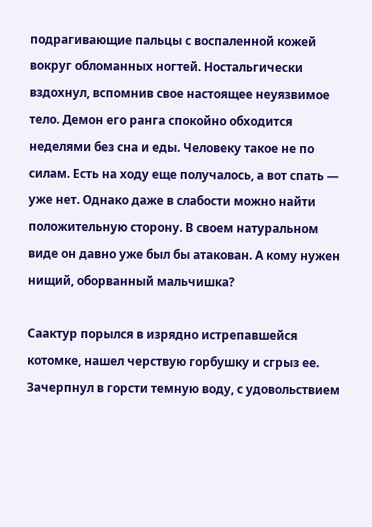подрагивающие пальцы с воспаленной кожей вокруг обломанных ногтей. Ностальгически вздохнул, вспомнив свое настоящее неуязвимое тело. Демон его ранга спокойно обходится неделями без сна и еды. Человеку такое не по силам. Есть на ходу еще получалось, а вот спать — уже нет. Однако даже в слабости можно найти положительную сторону. В своем натуральном виде он давно уже был бы атакован. А кому нужен нищий, оборванный мальчишка?

Саактур порылся в изрядно истрепавшейся котомке, нашел черствую горбушку и сгрыз ее. Зачерпнул в горсти темную воду, с удовольствием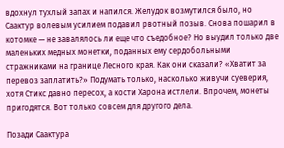вдохнул тухлый запах и напился. Желудок возмутился было, но Саактур волевым усилием подавил рвотный позыв. Снова пошарил в котомке — не завалялось ли еще что съедобное? Но выудил только две маленьких медных монетки, поданных ему сердобольными стражниками на границе Лесного края. Как они сказали? «Хватит за перевоз заплатить?» Подумать только, насколько живучи суеверия, хотя Стикс давно пересох, а кости Харона истлели. Впрочем, монеты пригодятся. Вот только совсем для другого дела.

Позади Саактура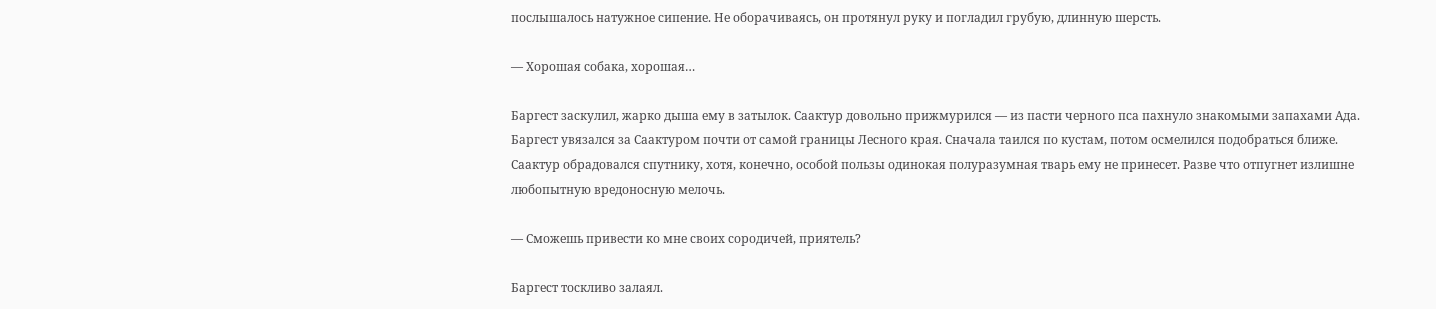послышалось натужное сипение. Не оборачиваясь, он протянул руку и погладил грубую, длинную шерсть.

— Хорошая собака, хорошая…

Баргест заскулил, жарко дыша ему в затылок. Саактур довольно прижмурился — из пасти черного пса пахнуло знакомыми запахами Ада. Баргест увязался за Саактуром почти от самой границы Лесного края. Сначала таился по кустам, потом осмелился подобраться ближе. Саактур обрадовался спутнику, хотя, конечно, особой пользы одинокая полуразумная тварь ему не принесет. Разве что отпугнет излишне любопытную вредоносную мелочь.

— Сможешь привести ко мне своих сородичей, приятель?

Баргест тоскливо залаял.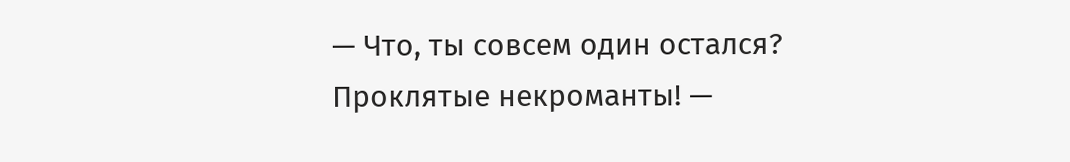— Что, ты совсем один остался? Проклятые некроманты! —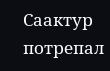Саактур потрепал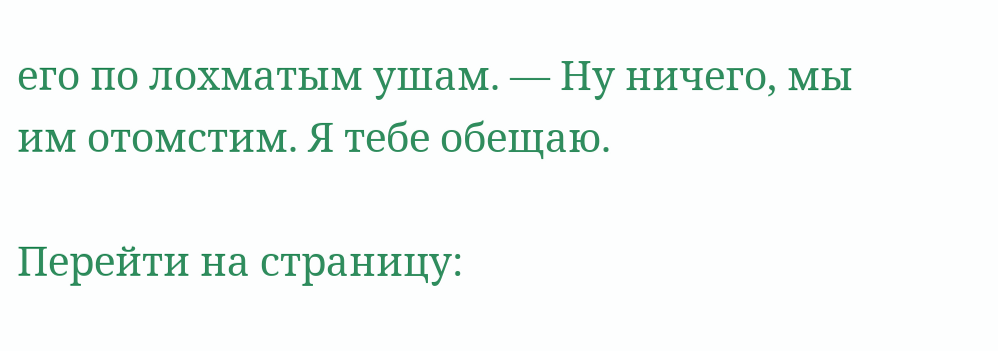его по лохматым ушам. — Ну ничего, мы им отомстим. Я тебе обещаю.

Перейти на страницу: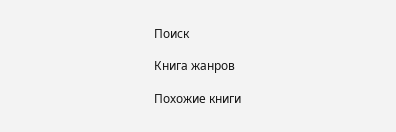Поиск

Книга жанров

Похожие книги